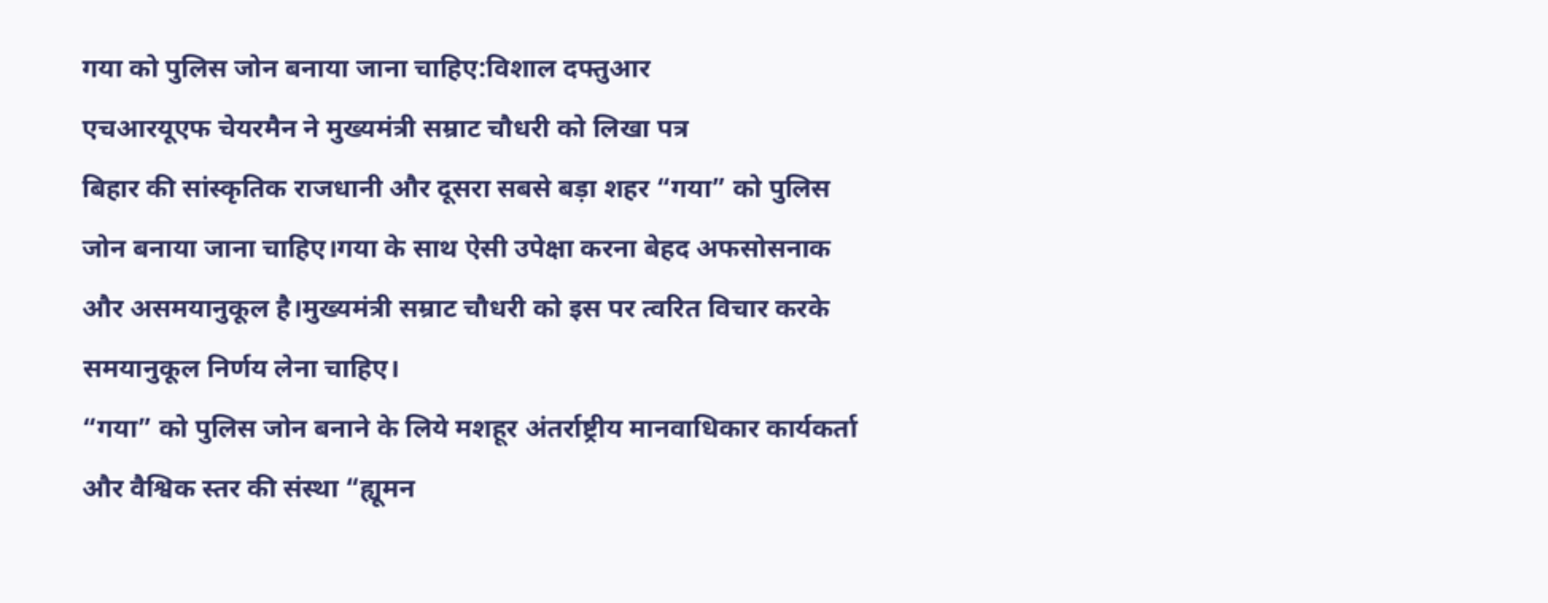गया को पुलिस जोन बनाया जाना चाहिए:विशाल दफ्तुआर
एचआरयूएफ चेयरमैन ने मुख्यमंत्री सम्राट चौधरी को लिखा पत्र
बिहार की सांस्कृतिक राजधानी और दूसरा सबसे बड़ा शहर “गया” को पुलिस जोन बनाया जाना चाहिए।गया के साथ ऐसी उपेक्षा करना बेहद अफसोसनाक और असमयानुकूल है।मुख्यमंत्री सम्राट चौधरी को इस पर त्वरित विचार करके समयानुकूल निर्णय लेना चाहिए।
“गया” को पुलिस जोन बनाने के लिये मशहूर अंतर्राष्ट्रीय मानवाधिकार कार्यकर्ता और वैश्विक स्तर की संस्था “ह्यूमन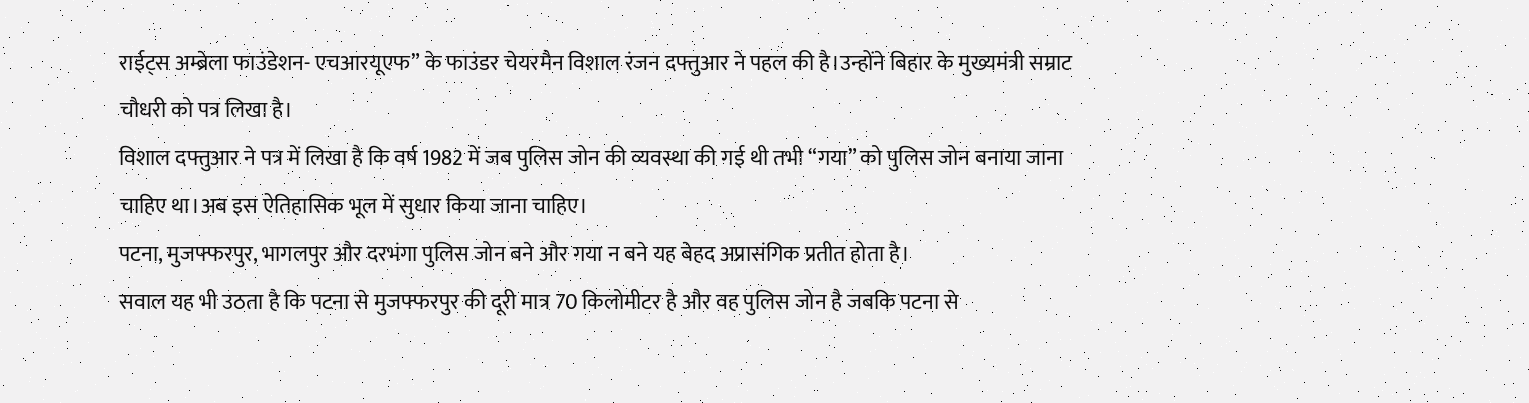राईट्स अम्ब्रेला फाउंडेशन- एचआरयूएफ” के फाउंडर चेयरमैन विशाल रंजन दफ्तुआर ने पहल की है।उन्होंने बिहार के मुख्यमंत्री सम्राट चौधरी को पत्र लिखा है।
विशाल दफ्तुआर ने पत्र में लिखा है कि वर्ष 1982 में जब पुलिस जोन की व्यवस्था की गई थी तभी “गया” को पुलिस जोन बनाया जाना चाहिए था।अब इस ऐतिहासिक भूल में सुधार किया जाना चाहिए।
पटना, मुजफ्फरपुर, भागलपुर और दरभंगा पुलिस जोन बने और गया न बने यह बेहद अप्रासंगिक प्रतीत होता है।
सवाल यह भी उठता है कि पटना से मुजफ्फरपुर की दूरी मात्र 70 किलोमीटर है और वह पुलिस जोन है जबकि पटना से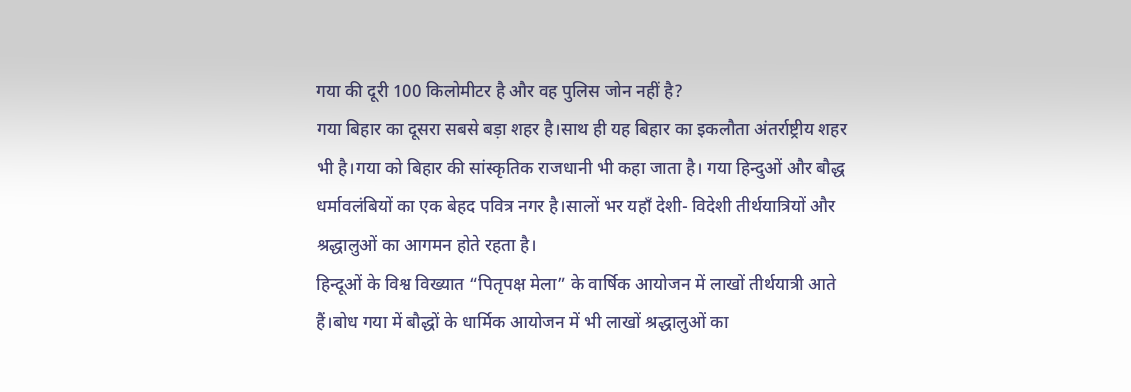गया की दूरी 100 किलोमीटर है और वह पुलिस जोन नहीं है?
गया बिहार का दूसरा सबसे बड़ा शहर है।साथ ही यह बिहार का इकलौता अंतर्राष्ट्रीय शहर भी है।गया को बिहार की सांस्कृतिक राजधानी भी कहा जाता है। गया हिन्दुओं और बौद्ध धर्मावलंबियों का एक बेहद पवित्र नगर है।सालों भर यहाँ देशी- विदेशी तीर्थयात्रियों और श्रद्धालुओं का आगमन होते रहता है।
हिन्दूओं के विश्व विख्यात “पितृपक्ष मेला” के वार्षिक आयोजन में लाखों तीर्थयात्री आते हैं।बोध गया में बौद्धों के धार्मिक आयोजन में भी लाखों श्रद्धालुओं का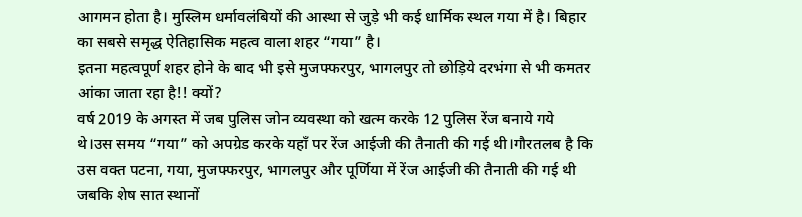आगमन होता है। मुस्लिम धर्मावलंबियों की आस्था से जुड़े भी कई धार्मिक स्थल गया में है। बिहार का सबसे समृद्ध ऐतिहासिक महत्व वाला शहर “गया” है।
इतना महत्वपूर्ण शहर होने के बाद भी इसे मुजफ्फरपुर, भागलपुर तो छोड़िये दरभंगा से भी कमतर आंका जाता रहा है!! क्यों?
वर्ष 2019 के अगस्त में जब पुलिस जोन व्यवस्था को खत्म करके 12 पुलिस रेंज बनाये गये थे।उस समय “गया” को अपग्रेड करके यहाँ पर रेंज आईजी की तैनाती की गई थी।गौरतलब है कि उस वक्त पटना, गया, मुजफ्फरपुर, भागलपुर और पूर्णिया में रेंज आईजी की तैनाती की गई थी जबकि शेष सात स्थानों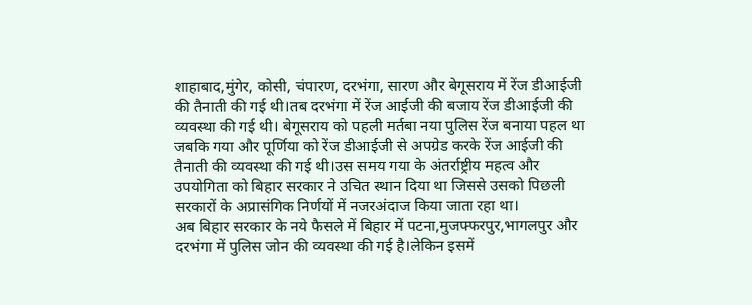शाहाबाद,मुंगेर, कोसी, चंपारण, दरभंगा, सारण और बेगूसराय में रेंज डीआईजी की तैनाती की गई थी।तब दरभंगा में रेंज आईजी की बजाय रेंज डीआईजी की व्यवस्था की गई थी। बेगूसराय को पहली मर्तबा नया पुलिस रेंज बनाया पहल था जबकि गया और पूर्णिया को रेंज डीआईजी से अपग्रेड करके रेंज आईजी की तैनाती की व्यवस्था की गई थी।उस समय गया के अंतर्राष्ट्रीय महत्व और उपयोगिता को बिहार सरकार ने उचित स्थान दिया था जिससे उसको पिछली सरकारों के अप्रासंगिक निर्णयों में नजरअंदाज किया जाता रहा था।
अब बिहार सरकार के नये फैसले में बिहार में पटना,मुजफ्फरपुर,भागलपुर और दरभंगा में पुलिस जोन की व्यवस्था की गई है।लेकिन इसमें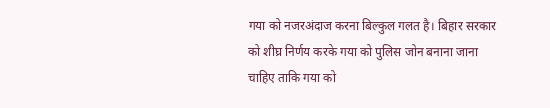गया को नजरअंदाज करना बिल्कुल गलत है। बिहार सरकार को शीघ्र निर्णय करके गया को पुलिस जोन बनाना जाना चाहिए ताकि गया को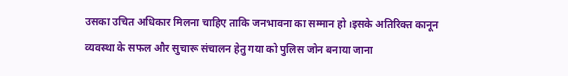उसका उचित अधिकार मिलना चाहिए ताकि जनभावना का सम्मान हो।इसके अतिरिक्त कानून व्यवस्था के सफल और सुचारू संचालन हेतु गया को पुलिस जोन बनाया जाना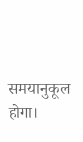समयानुकूल होगा।